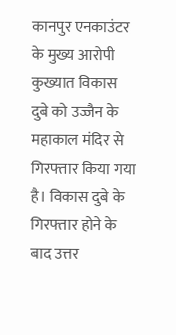कानपुर एनकाउंटर के मुख्य आरोपी कुख्यात विकास दुबे को उज्जैन के महाकाल मंदिर से गिरफ्तार किया गया है। विकास दुबे के गिरफ्तार होने के बाद उत्तर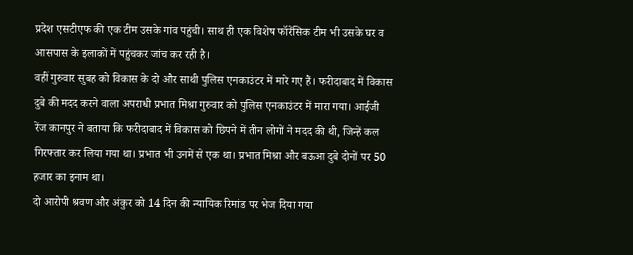प्रदेश एसटीएफ की एक टीम उसके गांव पहुंची। साथ ही एक विशेष फॉरेंसिक टीम भी उसके घर व आसपास के इलाकों में पहुंचकर जांच कर रही है।
वहीं गुरुवार सुबह को विकास के दो और साथी पुलिस एनकाउंटर में मारे गए हैं। फरीदाबाद में विकास दुबे की मदद करने वाला अपराधी प्रभात मिश्रा गुरुवार को पुलिस एनकाउंटर में मारा गया। आईजी रेंज कानपुर ने बताया कि फरीदाबाद में विकास को छिपने में तीन लोगों ने मदद की थी, जिन्हें कल गिरफ्तार कर लिया गया था। प्रभात भी उनमें से एक था। प्रभात मिश्रा और बऊआ दुबे दोनों पर 50 हजार का इनाम था।
दो आरोपी श्रवण और अंकुर को 14 दिन की न्यायिक रिमांड पर भेज दिया गया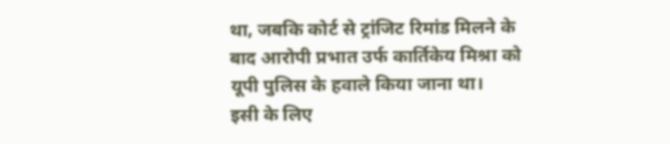था, जबकि कोर्ट से ट्रांजिट रिमांड मिलने के बाद आरोपी प्रभात उर्फ कार्तिकेय मिश्रा को यूपी पुलिस के हवाले किया जाना था।
इसी के लिए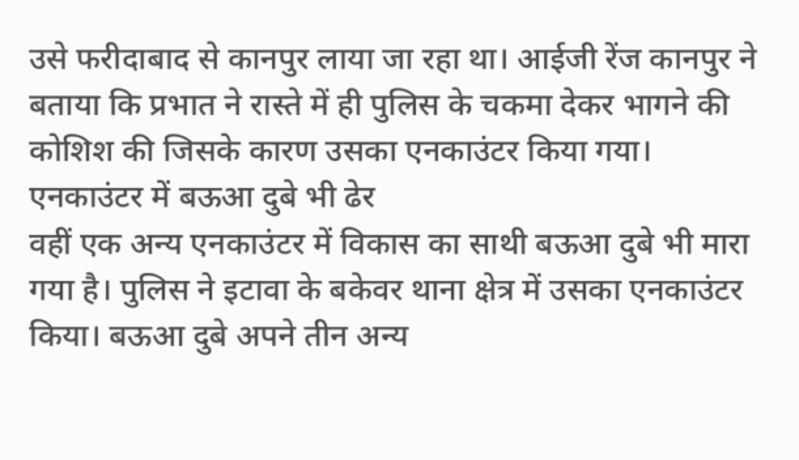उसे फरीदाबाद से कानपुर लाया जा रहा था। आईजी रेंज कानपुर ने बताया कि प्रभात ने रास्ते में ही पुलिस के चकमा देकर भागने की कोशिश की जिसके कारण उसका एनकाउंटर किया गया।
एनकाउंटर में बऊआ दुबे भी ढेर
वहीं एक अन्य एनकाउंटर में विकास का साथी बऊआ दुबे भी मारा गया है। पुलिस ने इटावा के बकेवर थाना क्षेत्र में उसका एनकाउंटर किया। बऊआ दुबे अपने तीन अन्य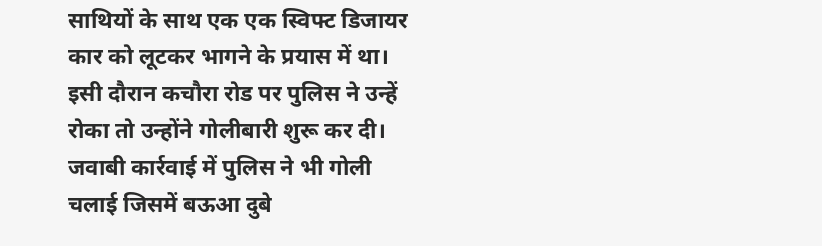साथियों के साथ एक एक स्विफ्ट डिजायर कार को लूटकर भागने के प्रयास में था।
इसी दौरान कचौरा रोड पर पुलिस ने उन्हें रोका तो उन्होंने गोलीबारी शुरू कर दी। जवाबी कार्रवाई में पुलिस ने भी गोली चलाई जिसमें बऊआ दुबे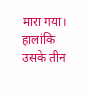मारा गया। हालांकि उसके तीन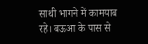साथी भागने में कामयाब रहे। बऊआ के पास से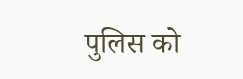पुलिस को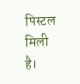पिस्टल मिली है।